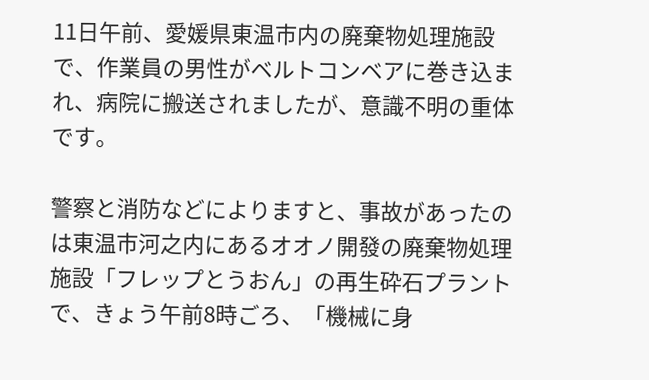11日午前、愛媛県東温市内の廃棄物処理施設で、作業員の男性がベルトコンベアに巻き込まれ、病院に搬送されましたが、意識不明の重体です。

警察と消防などによりますと、事故があったのは東温市河之内にあるオオノ開發の廃棄物処理施設「フレップとうおん」の再生砕石プラントで、きょう午前8時ごろ、「機械に身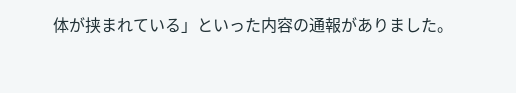体が挟まれている」といった内容の通報がありました。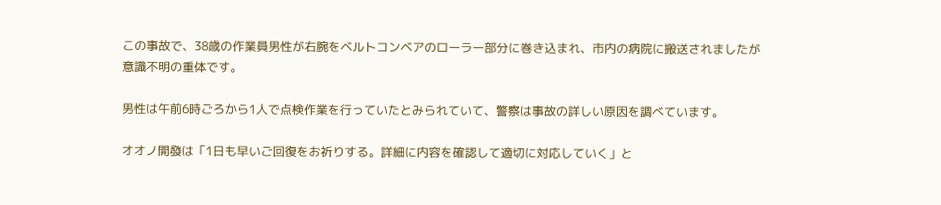この事故で、38歳の作業員男性が右腕をベルトコンベアのローラー部分に巻き込まれ、市内の病院に搬送されましたが意識不明の重体です。

男性は午前6時ごろから1人で点検作業を行っていたとみられていて、警察は事故の詳しい原因を調べています。

オオノ開發は「1日も早いご回復をお祈りする。詳細に内容を確認して適切に対応していく」と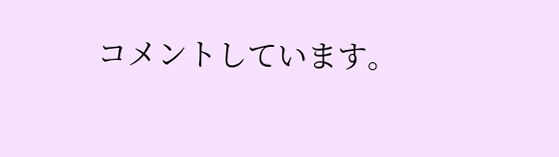コメントしています。